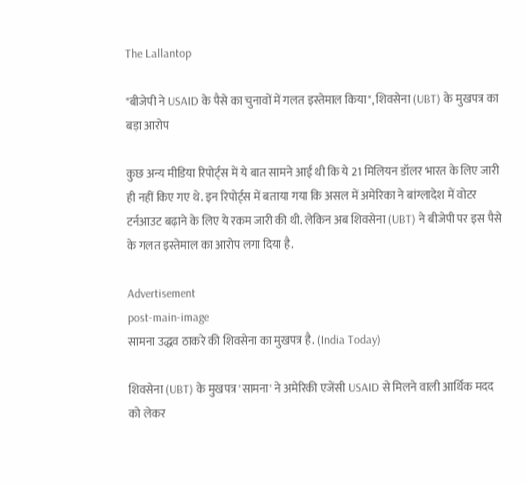The Lallantop

"बीजेपी ने USAID के पैसे का चुनावों में गलत इस्तेमाल किया", शिवसेना (UBT) के मुखपत्र का बड़ा आरोप

कुछ अन्य मीडिया रिपोर्ट्स में ये बात सामने आई थी कि ये 21 मिलियन डॉलर भारत के लिए जारी ही नहीं किए गए थे. इन रिपोर्ट्स में बताया गया कि असल में अमेरिका ने बांग्लादेश में वोटर टर्नआउट बढ़ाने के लिए ये रकम जारी की थी. लेकिन अब शिवसेना (UBT) ने बीजेपी पर इस पैसे के गलत इस्तेमाल का आरोप लगा दिया है.

Advertisement
post-main-image
सामना उद्धव ठाकरे की शिवसेना का मुखपत्र है. (India Today)

शिवसेना (UBT) के मुखपत्र 'सामना' ने अमेरिकी एजेंसी USAID से मिलने वाली आर्थिक मदद को लेकर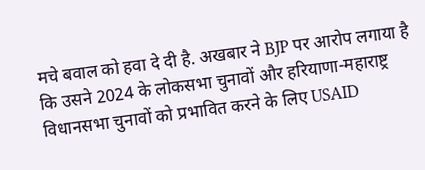मचे बवाल को हवा दे दी है. अखबार ने BJP पर आरोप लगाया है कि उसने 2024 के लोकसभा चुनावों और हरियाणा-महाराष्ट्र विधानसभा चुनावों को प्रभावित करने के लिए USAID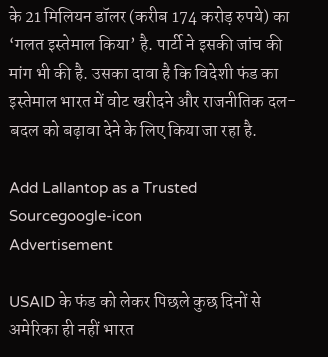के 21 मिलियन डॉलर (करीब 174 करोड़ रुपये) का ‘गलत इस्तेमाल किया’ है. पार्टी ने इसकी जांच की मांग भी की है. उसका दावा है कि विदेशी फंड का इस्तेमाल भारत में वोट खरीदने और राजनीतिक दल-बदल को बढ़ावा देने के लिए किया जा रहा है.

Add Lallantop as a Trusted Sourcegoogle-icon
Advertisement

USAID के फंड को लेकर पिछले कुछ दिनों से अमेरिका ही नहीं भारत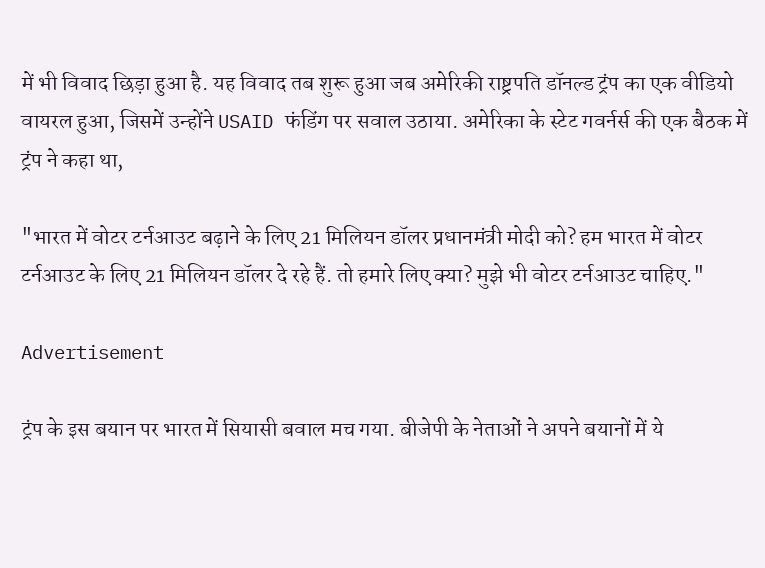में भी विवाद छिड़ा हुआ है. यह विवाद तब शुरू हुआ जब अमेरिकी राष्ट्रपति डॉनल्ड ट्रंप का एक वीडियो वायरल हुआ, जिसमें उन्होंने USAID फंडिंग पर सवाल उठाया. अमेरिका के स्टेट गवर्नर्स की एक बैठक में ट्रंप ने कहा था,

"भारत में वोटर टर्नआउट बढ़ाने के लिए 21 मिलियन डॉलर प्रधानमंत्री मोदी को? हम भारत में वोटर टर्नआउट के लिए 21 मिलियन डॉलर दे रहे हैं. तो हमारे लिए क्या? मुझे भी वोटर टर्नआउट चाहिए."

Advertisement

ट्रंप के इस बयान पर भारत में सियासी बवाल मच गया. बीजेपी के नेताओं ने अपने बयानों में ये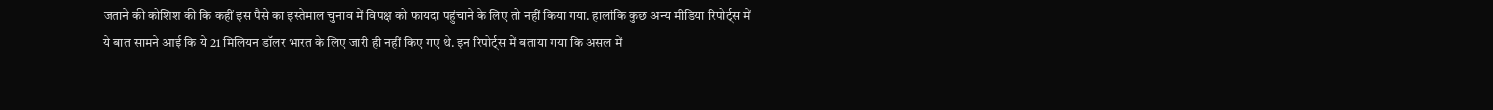जताने की कोशिश की कि कहीं इस पैसे का इस्तेमाल चुनाव में विपक्ष को फायदा पहुंचाने के लिए तो नहीं किया गया. हालांकि कुछ अन्य मीडिया रिपोर्ट्स में ये बात सामने आई कि ये 21 मिलियन डॉलर भारत के लिए जारी ही नहीं किए गए थे. इन रिपोर्ट्स में बताया गया कि असल में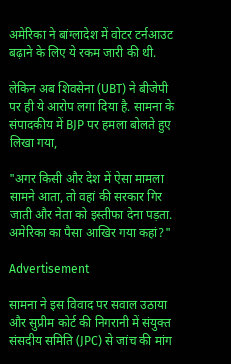अमेरिका ने बांग्लादेश में वोटर टर्नआउट बढ़ाने के लिए ये रकम जारी की थी.

लेकिन अब शिवसेना (UBT) ने बीजेपी पर ही ये आरोप लगा दिया है. सामना के संपादकीय में BJP पर हमला बोलते हुए लिखा गया,

"अगर किसी और देश में ऐसा मामला सामने आता, तो वहां की सरकार गिर जाती और नेता को इस्तीफा देना पड़ता. अमेरिका का पैसा आखिर गया कहां?"

Advertisement

सामना ने इस विवाद पर सवाल उठाया और सुप्रीम कोर्ट की निगरानी में संयुक्त संसदीय समिति (JPC) से जांच की मांग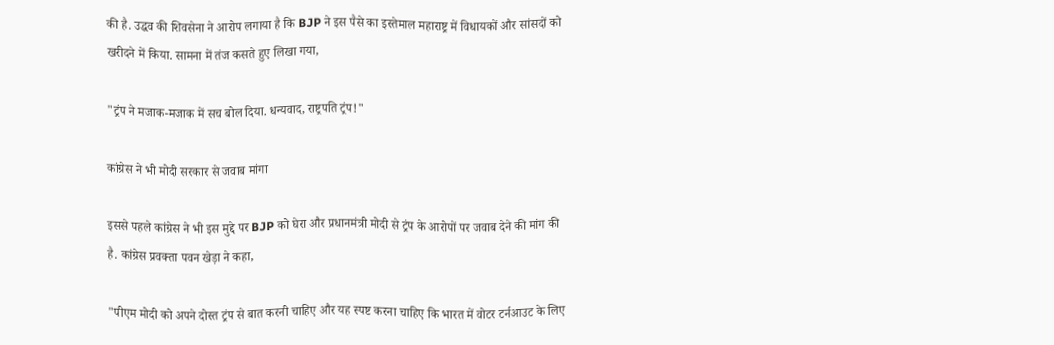की है. उद्धव की शिवसेना ने आरोप लगाया है कि BJP ने इस पैसे का इस्तेमाल महाराष्ट्र में विधायकों और सांसदों को खरीदने में किया. सामना में तंज कसते हुए लिखा गया,

"ट्रंप ने मजाक-मजाक में सच बोल दिया. धन्यवाद, राष्ट्रपति ट्रंप!"

कांग्रेस ने भी मोदी सरकार से जवाब मांगा

इससे पहले कांग्रेस ने भी इस मुद्दे पर BJP को घेरा और प्रधानमंत्री मोदी से ट्रंप के आरोपों पर जवाब देने की मांग की है. कांग्रेस प्रवक्ता पवन खेड़ा ने कहा,

"पीएम मोदी को अपने दोस्त ट्रंप से बात करनी चाहिए और यह स्पष्ट करना चाहिए कि भारत में वोटर टर्नआउट के लिए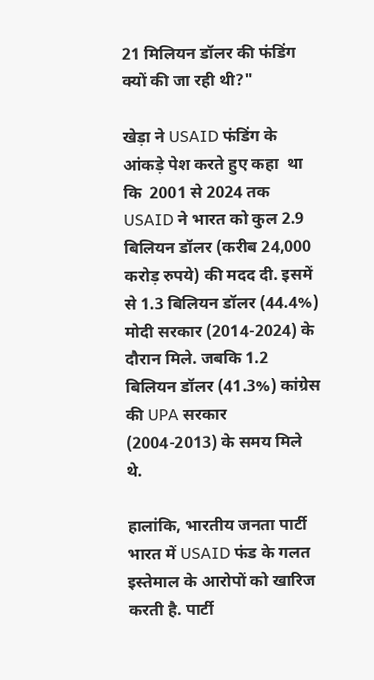21 मिलियन डॉलर की फंडिंग क्यों की जा रही थी?"

खेड़ा ने USAID फंडिंग के आंकड़े पेश करते हुए कहा  था कि  2001 से 2024 तक USAID ने भारत को कुल 2.9 बिलियन डॉलर (करीब 24,000 करोड़ रुपये) की मदद दी. इसमें से 1.3 बिलियन डॉलर (44.4%) मोदी सरकार (2014-2024) के दौरान मिले. जबकि 1.2 बिलियन डॉलर (41.3%) कांग्रेस की UPA सरकार (2004-2013) के समय मिले थे.

हालांकि, भारतीय जनता पार्टी भारत में USAID फंड के गलत इस्तेमाल के आरोपों को खारिज करती है. पार्टी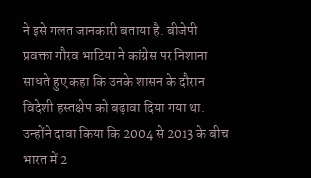ने इसे गलत जानकारी बताया है. बीजेपी प्रवक्ता गौरव भाटिया ने कांग्रेस पर निशाना साधते हुए कहा कि उनके शासन के दौरान विदेशी हस्तक्षेप को बढ़ावा दिया गया था. उन्होंने दावा किया कि 2004 से 2013 के बीच भारत में 2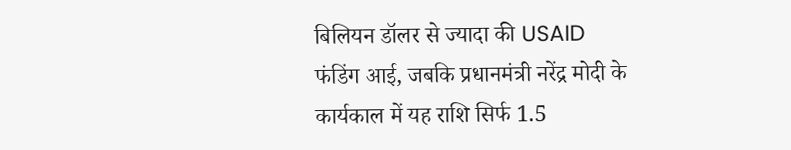बिलियन डॉलर से ज्यादा की USAID फंडिंग आई, जबकि प्रधानमंत्री नरेंद्र मोदी के कार्यकाल में यह राशि सिर्फ 1.5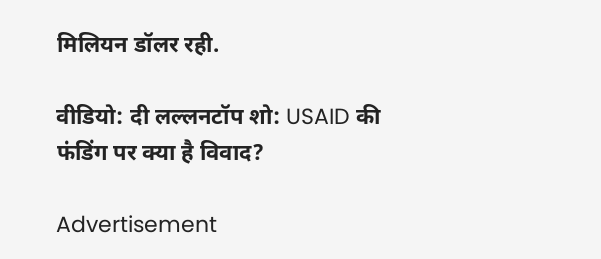मिलियन डॉलर रही.

वीडियो: दी लल्लनटॉप शो: USAID की फंडिंग पर क्या है विवाद?

Advertisement